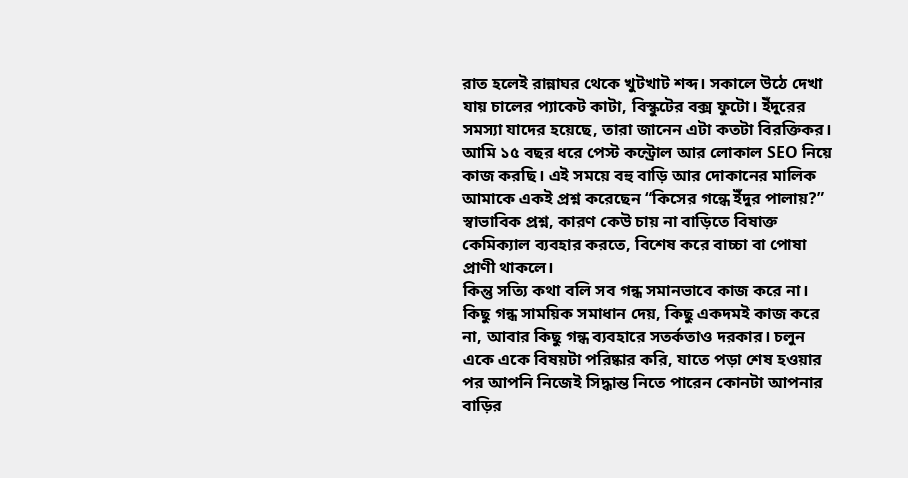রাত হলেই রান্নাঘর থেকে খুটখাট শব্দ। সকালে উঠে দেখা যায় চালের প্যাকেট কাটা, বিস্কুটের বক্স ফুটো। ইঁদুরের সমস্যা যাদের হয়েছে, তারা জানেন এটা কতটা বিরক্তিকর।
আমি ১৫ বছর ধরে পেস্ট কন্ট্রোল আর লোকাল SEO নিয়ে কাজ করছি। এই সময়ে বহু বাড়ি আর দোকানের মালিক আমাকে একই প্রশ্ন করেছেন “কিসের গন্ধে ইঁদুর পালায়?” স্বাভাবিক প্রশ্ন, কারণ কেউ চায় না বাড়িতে বিষাক্ত কেমিক্যাল ব্যবহার করতে, বিশেষ করে বাচ্চা বা পোষা প্রাণী থাকলে।
কিন্তু সত্যি কথা বলি সব গন্ধ সমানভাবে কাজ করে না। কিছু গন্ধ সাময়িক সমাধান দেয়, কিছু একদমই কাজ করে না, আবার কিছু গন্ধ ব্যবহারে সতর্কতাও দরকার। চলুন একে একে বিষয়টা পরিষ্কার করি, যাতে পড়া শেষ হওয়ার পর আপনি নিজেই সিদ্ধান্ত নিতে পারেন কোনটা আপনার বাড়ির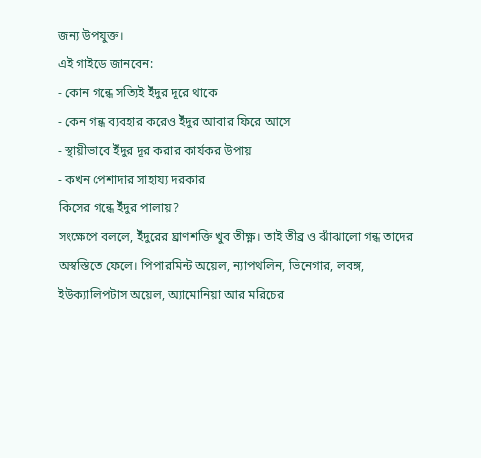জন্য উপযুক্ত।
এই গাইডে জানবেন:
- কোন গন্ধে সত্যিই ইঁদুর দূরে থাকে
- কেন গন্ধ ব্যবহার করেও ইঁদুর আবার ফিরে আসে
- স্থায়ীভাবে ইঁদুর দূর করার কার্যকর উপায়
- কখন পেশাদার সাহায্য দরকার
কিসের গন্ধে ইঁদুর পালায়?
সংক্ষেপে বললে, ইঁদুরের ঘ্রাণশক্তি খুব তীক্ষ্ণ। তাই তীব্র ও ঝাঁঝালো গন্ধ তাদের অস্বস্তিতে ফেলে। পিপারমিন্ট অয়েল, ন্যাপথলিন, ভিনেগার, লবঙ্গ, ইউক্যালিপটাস অয়েল, অ্যামোনিয়া আর মরিচের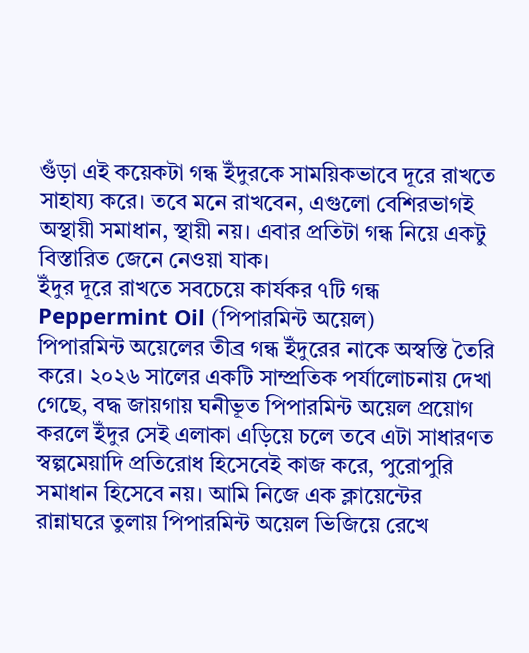গুঁড়া এই কয়েকটা গন্ধ ইঁদুরকে সাময়িকভাবে দূরে রাখতে সাহায্য করে। তবে মনে রাখবেন, এগুলো বেশিরভাগই অস্থায়ী সমাধান, স্থায়ী নয়। এবার প্রতিটা গন্ধ নিয়ে একটু বিস্তারিত জেনে নেওয়া যাক।
ইঁদুর দূরে রাখতে সবচেয়ে কার্যকর ৭টি গন্ধ
Peppermint Oil (পিপারমিন্ট অয়েল)
পিপারমিন্ট অয়েলের তীব্র গন্ধ ইঁদুরের নাকে অস্বস্তি তৈরি করে। ২০২৬ সালের একটি সাম্প্রতিক পর্যালোচনায় দেখা গেছে, বদ্ধ জায়গায় ঘনীভূত পিপারমিন্ট অয়েল প্রয়োগ করলে ইঁদুর সেই এলাকা এড়িয়ে চলে তবে এটা সাধারণত স্বল্পমেয়াদি প্রতিরোধ হিসেবেই কাজ করে, পুরোপুরি সমাধান হিসেবে নয়। আমি নিজে এক ক্লায়েন্টের রান্নাঘরে তুলায় পিপারমিন্ট অয়েল ভিজিয়ে রেখে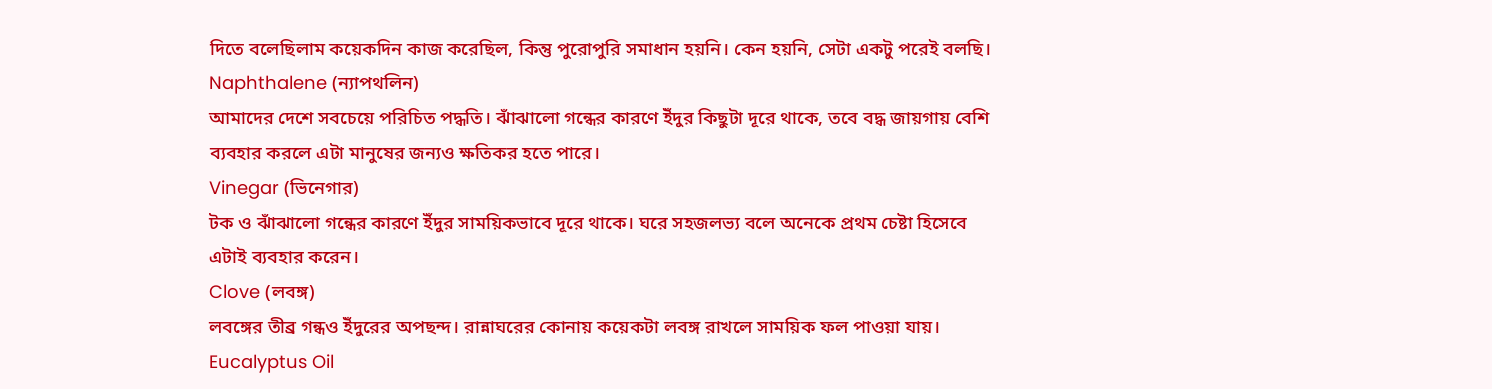দিতে বলেছিলাম কয়েকদিন কাজ করেছিল, কিন্তু পুরোপুরি সমাধান হয়নি। কেন হয়নি, সেটা একটু পরেই বলছি।
Naphthalene (ন্যাপথলিন)
আমাদের দেশে সবচেয়ে পরিচিত পদ্ধতি। ঝাঁঝালো গন্ধের কারণে ইঁদুর কিছুটা দূরে থাকে, তবে বদ্ধ জায়গায় বেশি ব্যবহার করলে এটা মানুষের জন্যও ক্ষতিকর হতে পারে।
Vinegar (ভিনেগার)
টক ও ঝাঁঝালো গন্ধের কারণে ইঁদুর সাময়িকভাবে দূরে থাকে। ঘরে সহজলভ্য বলে অনেকে প্রথম চেষ্টা হিসেবে এটাই ব্যবহার করেন।
Clove (লবঙ্গ)
লবঙ্গের তীব্র গন্ধও ইঁদুরের অপছন্দ। রান্নাঘরের কোনায় কয়েকটা লবঙ্গ রাখলে সাময়িক ফল পাওয়া যায়।
Eucalyptus Oil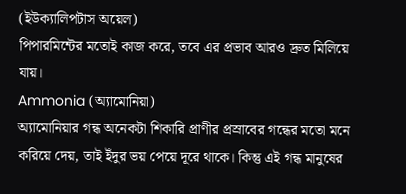(ইউক্যালিপটাস অয়েল)
পিপারমিন্টের মতোই কাজ করে, তবে এর প্রভাব আরও দ্রুত মিলিয়ে যায়।
Ammonia (অ্যামোনিয়া)
অ্যামোনিয়ার গন্ধ অনেকটা শিকারি প্রাণীর প্রস্রাবের গন্ধের মতো মনে করিয়ে দেয়, তাই ইঁদুর ভয় পেয়ে দূরে থাকে। কিন্তু এই গন্ধ মানুষের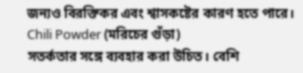জন্যও বিরক্তিকর এবং শ্বাসকষ্টের কারণ হতে পারে।
Chili Powder (মরিচের গুঁড়া)
সতর্কতার সঙ্গে ব্যবহার করা উচিত। বেশি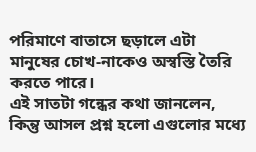পরিমাণে বাতাসে ছড়ালে এটা মানুষের চোখ-নাকেও অস্বস্তি তৈরি করতে পারে।
এই সাতটা গন্ধের কথা জানলেন, কিন্তু আসল প্রশ্ন হলো এগুলোর মধ্যে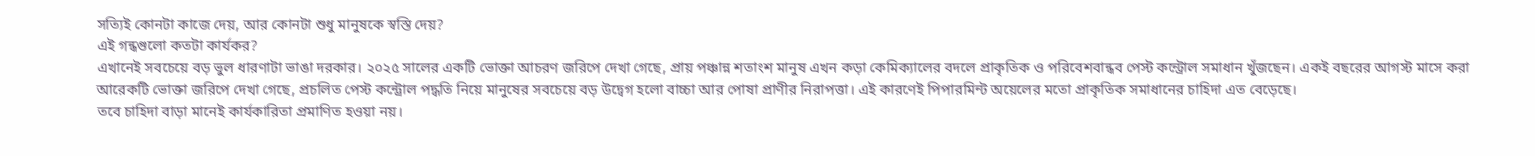সত্যিই কোনটা কাজে দেয়, আর কোনটা শুধু মানুষকে স্বস্তি দেয়?
এই গন্ধগুলো কতটা কার্যকর?
এখানেই সবচেয়ে বড় ভুল ধারণাটা ভাঙা দরকার। ২০২৫ সালের একটি ভোক্তা আচরণ জরিপে দেখা গেছে, প্রায় পঞ্চান্ন শতাংশ মানুষ এখন কড়া কেমিক্যালের বদলে প্রাকৃতিক ও পরিবেশবান্ধব পেস্ট কন্ট্রোল সমাধান খুঁজছেন। একই বছরের আগস্ট মাসে করা আরেকটি ভোক্তা জরিপে দেখা গেছে, প্রচলিত পেস্ট কন্ট্রোল পদ্ধতি নিয়ে মানুষের সবচেয়ে বড় উদ্বেগ হলো বাচ্চা আর পোষা প্রাণীর নিরাপত্তা। এই কারণেই পিপারমিন্ট অয়েলের মতো প্রাকৃতিক সমাধানের চাহিদা এত বেড়েছে।
তবে চাহিদা বাড়া মানেই কার্যকারিতা প্রমাণিত হওয়া নয়।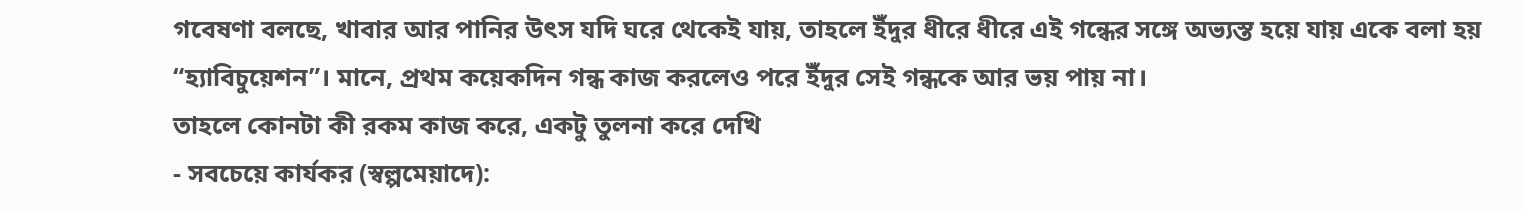গবেষণা বলছে, খাবার আর পানির উৎস যদি ঘরে থেকেই যায়, তাহলে ইঁদুর ধীরে ধীরে এই গন্ধের সঙ্গে অভ্যস্ত হয়ে যায় একে বলা হয় “হ্যাবিচুয়েশন”। মানে, প্রথম কয়েকদিন গন্ধ কাজ করলেও পরে ইঁদুর সেই গন্ধকে আর ভয় পায় না।
তাহলে কোনটা কী রকম কাজ করে, একটু তুলনা করে দেখি
- সবচেয়ে কার্যকর (স্বল্পমেয়াদে):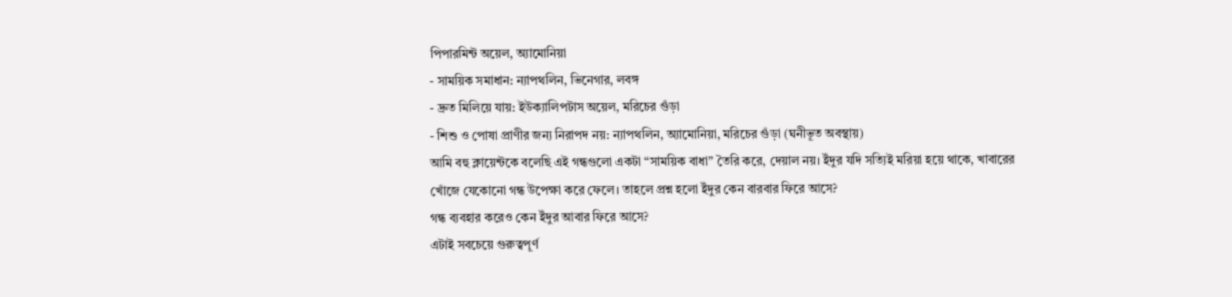পিপারমিন্ট অয়েল, অ্যামোনিয়া
- সাময়িক সমাধান: ন্যাপথলিন, ভিনেগার, লবঙ্গ
- দ্রুত মিলিয়ে যায়: ইউক্যালিপটাস অয়েল, মরিচের গুঁড়া
- শিশু ও পোষা প্রাণীর জন্য নিরাপদ নয়: ন্যাপথলিন, অ্যামোনিয়া, মরিচের গুঁড়া (ঘনীভূত অবস্থায়)
আমি বহু ক্লায়েন্টকে বলেছি এই গন্ধগুলো একটা “সাময়িক বাধা” তৈরি করে, দেয়াল নয়। ইঁদুর যদি সত্যিই মরিয়া হয়ে থাকে, খাবারের খোঁজে যেকোনো গন্ধ উপেক্ষা করে ফেলে। তাহলে প্রশ্ন হলো ইঁদুর কেন বারবার ফিরে আসে?
গন্ধ ব্যবহার করেও কেন ইঁদুর আবার ফিরে আসে?
এটাই সবচেয়ে গুরুত্বপূর্ণ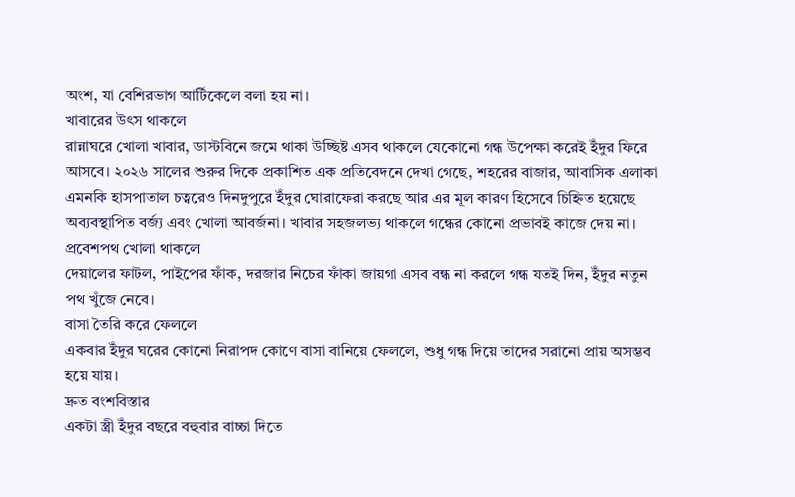অংশ, যা বেশিরভাগ আর্টিকেলে বলা হয় না।
খাবারের উৎস থাকলে
রান্নাঘরে খোলা খাবার, ডাস্টবিনে জমে থাকা উচ্ছিষ্ট এসব থাকলে যেকোনো গন্ধ উপেক্ষা করেই ইঁদুর ফিরে আসবে। ২০২৬ সালের শুরুর দিকে প্রকাশিত এক প্রতিবেদনে দেখা গেছে, শহরের বাজার, আবাসিক এলাকা এমনকি হাসপাতাল চত্বরেও দিনদুপুরে ইঁদুর ঘোরাফেরা করছে আর এর মূল কারণ হিসেবে চিহ্নিত হয়েছে অব্যবস্থাপিত বর্জ্য এবং খোলা আবর্জনা। খাবার সহজলভ্য থাকলে গন্ধের কোনো প্রভাবই কাজে দেয় না।
প্রবেশপথ খোলা থাকলে
দেয়ালের ফাটল, পাইপের ফাঁক, দরজার নিচের ফাঁকা জায়গা এসব বন্ধ না করলে গন্ধ যতই দিন, ইঁদুর নতুন পথ খুঁজে নেবে।
বাসা তৈরি করে ফেললে
একবার ইঁদুর ঘরের কোনো নিরাপদ কোণে বাসা বানিয়ে ফেললে, শুধু গন্ধ দিয়ে তাদের সরানো প্রায় অসম্ভব হয়ে যায়।
দ্রুত বংশবিস্তার
একটা স্ত্রী ইঁদুর বছরে বহুবার বাচ্চা দিতে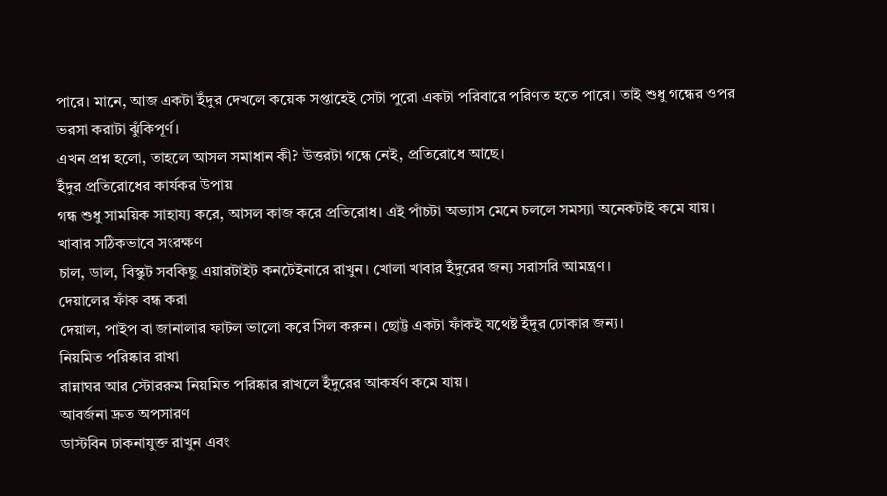পারে। মানে, আজ একটা ইঁদুর দেখলে কয়েক সপ্তাহেই সেটা পুরো একটা পরিবারে পরিণত হতে পারে। তাই শুধু গন্ধের ওপর ভরসা করাটা ঝুঁকিপূর্ণ।
এখন প্রশ্ন হলো, তাহলে আসল সমাধান কী? উত্তরটা গন্ধে নেই, প্রতিরোধে আছে।
ইঁদুর প্রতিরোধের কার্যকর উপায়
গন্ধ শুধু সাময়িক সাহায্য করে, আসল কাজ করে প্রতিরোধ। এই পাঁচটা অভ্যাস মেনে চললে সমস্যা অনেকটাই কমে যায়।
খাবার সঠিকভাবে সংরক্ষণ
চাল, ডাল, বিস্কুট সবকিছু এয়ারটাইট কনটেইনারে রাখুন। খোলা খাবার ইঁদুরের জন্য সরাসরি আমন্ত্রণ।
দেয়ালের ফাঁক বন্ধ করা
দেয়াল, পাইপ বা জানালার ফাটল ভালো করে সিল করুন। ছোট্ট একটা ফাঁকই যথেষ্ট ইঁদুর ঢোকার জন্য।
নিয়মিত পরিষ্কার রাখা
রান্নাঘর আর স্টোররুম নিয়মিত পরিষ্কার রাখলে ইঁদুরের আকর্ষণ কমে যায়।
আবর্জনা দ্রুত অপসারণ
ডাস্টবিন ঢাকনাযুক্ত রাখুন এবং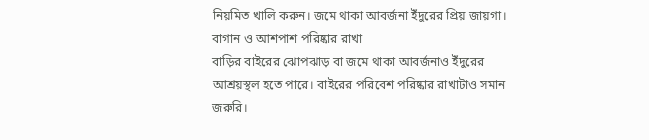নিয়মিত খালি করুন। জমে থাকা আবর্জনা ইঁদুরের প্রিয় জায়গা।
বাগান ও আশপাশ পরিষ্কার রাখা
বাড়ির বাইরের ঝোপঝাড় বা জমে থাকা আবর্জনাও ইঁদুরের আশ্রয়স্থল হতে পারে। বাইরের পরিবেশ পরিষ্কার রাখাটাও সমান জরুরি।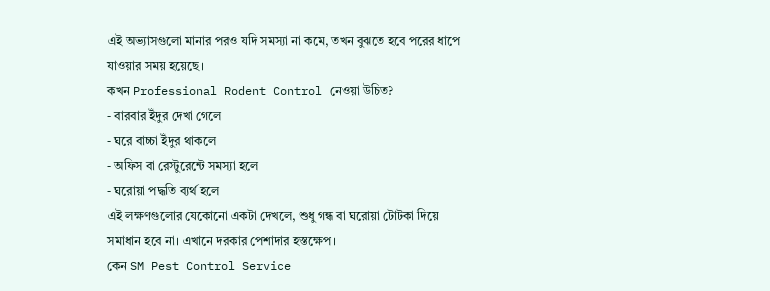এই অভ্যাসগুলো মানার পরও যদি সমস্যা না কমে, তখন বুঝতে হবে পরের ধাপে যাওয়ার সময় হয়েছে।
কখন Professional Rodent Control নেওয়া উচিত?
- বারবার ইঁদুর দেখা গেলে
- ঘরে বাচ্চা ইঁদুর থাকলে
- অফিস বা রেস্টুরেন্টে সমস্যা হলে
- ঘরোয়া পদ্ধতি ব্যর্থ হলে
এই লক্ষণগুলোর যেকোনো একটা দেখলে, শুধু গন্ধ বা ঘরোয়া টোটকা দিয়ে সমাধান হবে না। এখানে দরকার পেশাদার হস্তক্ষেপ।
কেন SM Pest Control Service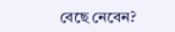বেছে নেবেন?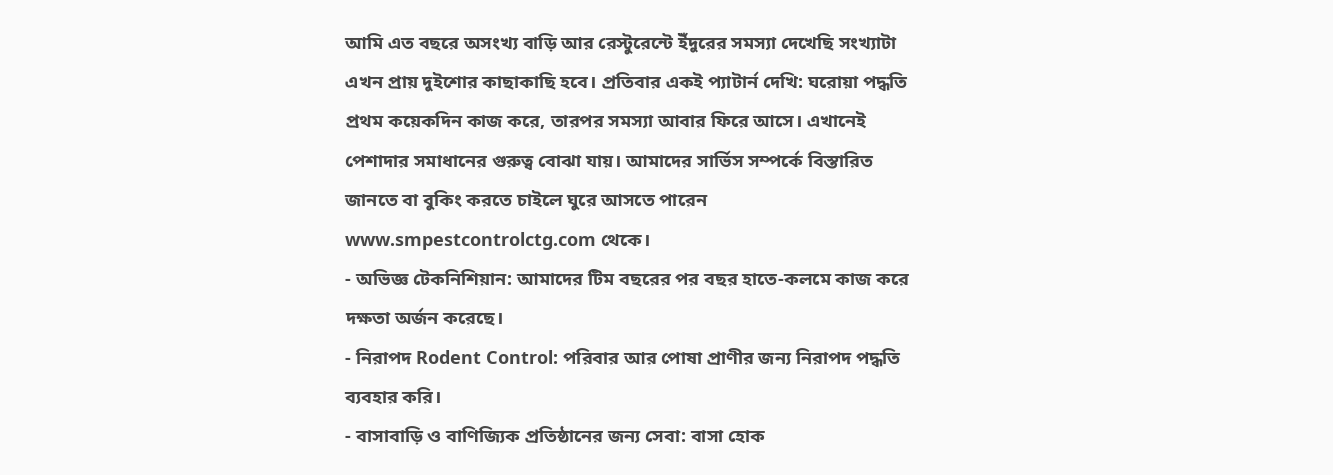আমি এত বছরে অসংখ্য বাড়ি আর রেস্টুরেন্টে ইঁদুরের সমস্যা দেখেছি সংখ্যাটা এখন প্রায় দুইশোর কাছাকাছি হবে। প্রতিবার একই প্যাটার্ন দেখি: ঘরোয়া পদ্ধতি প্রথম কয়েকদিন কাজ করে, তারপর সমস্যা আবার ফিরে আসে। এখানেই পেশাদার সমাধানের গুরুত্ব বোঝা যায়। আমাদের সার্ভিস সম্পর্কে বিস্তারিত জানতে বা বুকিং করতে চাইলে ঘুরে আসতে পারেন www.smpestcontrolctg.com থেকে।
- অভিজ্ঞ টেকনিশিয়ান: আমাদের টিম বছরের পর বছর হাতে-কলমে কাজ করে দক্ষতা অর্জন করেছে।
- নিরাপদ Rodent Control: পরিবার আর পোষা প্রাণীর জন্য নিরাপদ পদ্ধতি ব্যবহার করি।
- বাসাবাড়ি ও বাণিজ্যিক প্রতিষ্ঠানের জন্য সেবা: বাসা হোক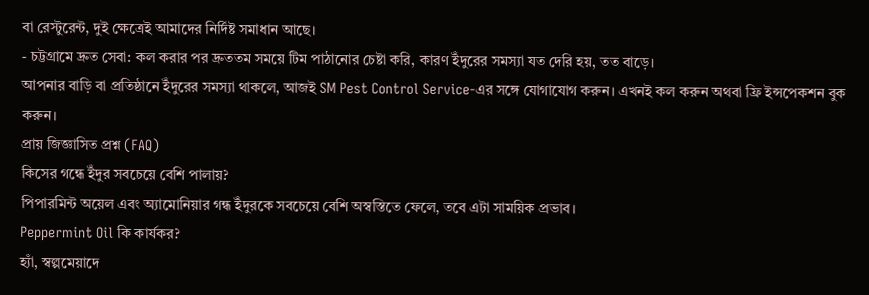বা রেস্টুরেন্ট, দুই ক্ষেত্রেই আমাদের নির্দিষ্ট সমাধান আছে।
- চট্টগ্রামে দ্রুত সেবা: কল করার পর দ্রুততম সময়ে টিম পাঠানোর চেষ্টা করি, কারণ ইঁদুরের সমস্যা যত দেরি হয়, তত বাড়ে।
আপনার বাড়ি বা প্রতিষ্ঠানে ইঁদুরের সমস্যা থাকলে, আজই SM Pest Control Service-এর সঙ্গে যোগাযোগ করুন। এখনই কল করুন অথবা ফ্রি ইন্সপেকশন বুক করুন।
প্রায় জিজ্ঞাসিত প্রশ্ন (FAQ)
কিসের গন্ধে ইঁদুর সবচেয়ে বেশি পালায়?
পিপারমিন্ট অয়েল এবং অ্যামোনিয়ার গন্ধ ইঁদুরকে সবচেয়ে বেশি অস্বস্তিতে ফেলে, তবে এটা সাময়িক প্রভাব।
Peppermint Oil কি কার্যকর?
হ্যাঁ, স্বল্পমেয়াদে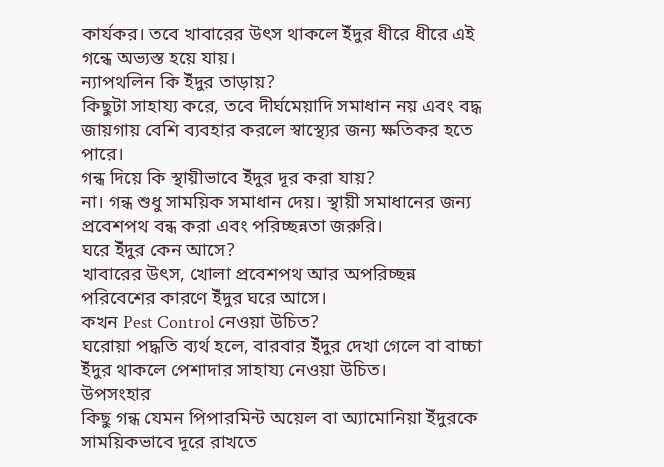কার্যকর। তবে খাবারের উৎস থাকলে ইঁদুর ধীরে ধীরে এই গন্ধে অভ্যস্ত হয়ে যায়।
ন্যাপথলিন কি ইঁদুর তাড়ায়?
কিছুটা সাহায্য করে, তবে দীর্ঘমেয়াদি সমাধান নয় এবং বদ্ধ জায়গায় বেশি ব্যবহার করলে স্বাস্থ্যের জন্য ক্ষতিকর হতে পারে।
গন্ধ দিয়ে কি স্থায়ীভাবে ইঁদুর দূর করা যায়?
না। গন্ধ শুধু সাময়িক সমাধান দেয়। স্থায়ী সমাধানের জন্য প্রবেশপথ বন্ধ করা এবং পরিচ্ছন্নতা জরুরি।
ঘরে ইঁদুর কেন আসে?
খাবারের উৎস, খোলা প্রবেশপথ আর অপরিচ্ছন্ন পরিবেশের কারণে ইঁদুর ঘরে আসে।
কখন Pest Control নেওয়া উচিত?
ঘরোয়া পদ্ধতি ব্যর্থ হলে, বারবার ইঁদুর দেখা গেলে বা বাচ্চা ইঁদুর থাকলে পেশাদার সাহায্য নেওয়া উচিত।
উপসংহার
কিছু গন্ধ যেমন পিপারমিন্ট অয়েল বা অ্যামোনিয়া ইঁদুরকে সাময়িকভাবে দূরে রাখতে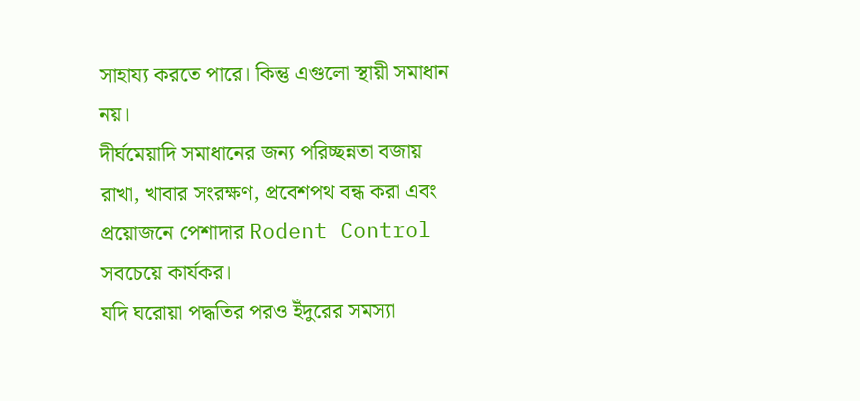সাহায্য করতে পারে। কিন্তু এগুলো স্থায়ী সমাধান নয়।
দীর্ঘমেয়াদি সমাধানের জন্য পরিচ্ছন্নতা বজায় রাখা, খাবার সংরক্ষণ, প্রবেশপথ বন্ধ করা এবং প্রয়োজনে পেশাদার Rodent Control সবচেয়ে কার্যকর।
যদি ঘরোয়া পদ্ধতির পরও ইঁদুরের সমস্যা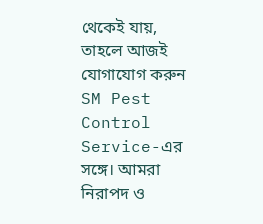থেকেই যায়, তাহলে আজই যোগাযোগ করুন SM Pest Control Service-এর সঙ্গে। আমরা নিরাপদ ও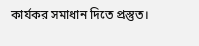কার্যকর সমাধান দিতে প্রস্তুত।